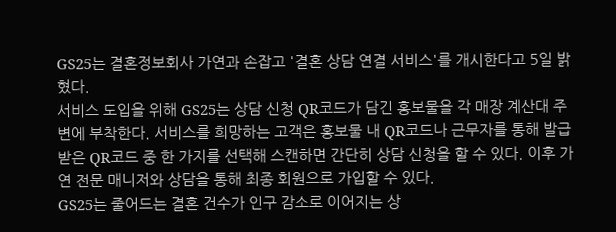GS25는 결혼정보회사 가연과 손잡고 '결혼 상담 연결 서비스'를 개시한다고 5일 밝혔다.
서비스 도입을 위해 GS25는 상담 신청 QR코드가 담긴 홍보물을 각 매장 계산대 주변에 부착한다. 서비스를 희망하는 고객은 홍보물 내 QR코드나 근무자를 통해 발급 받은 QR코드 중 한 가지를 선택해 스캔하면 간단히 상담 신청을 할 수 있다. 이후 가연 전문 매니저와 상담을 통해 최종 회원으로 가입할 수 있다.
GS25는 줄어드는 결혼 건수가 인구 감소로 이어지는 상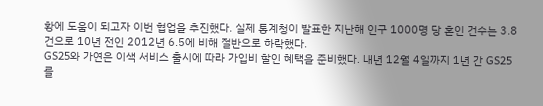황에 도움이 되고자 이번 협업을 추진했다. 실제 통계청이 발표한 지난해 인구 1000명 당 혼인 건수는 3.8건으로 10년 전인 2012년 6.5에 비해 절반으로 하락했다.
GS25와 가연은 이색 서비스 출시에 따라 가입비 할인 혜택을 준비했다. 내년 12월 4일까지 1년 간 GS25를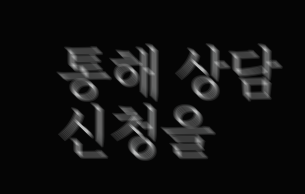통해 상담 신청을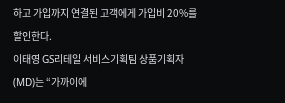하고 가입까지 연결된 고객에게 가입비 20%를 할인한다.
이태영 GS리테일 서비스기획팀 상품기획자(MD)는 “가까이에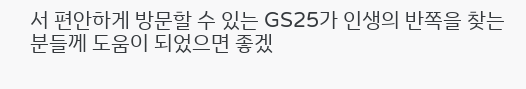서 편안하게 방문할 수 있는 GS25가 인생의 반쪽을 찾는 분들께 도움이 되었으면 좋겠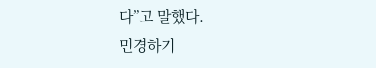다”고 말했다.
민경하기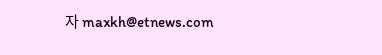자 maxkh@etnews.com